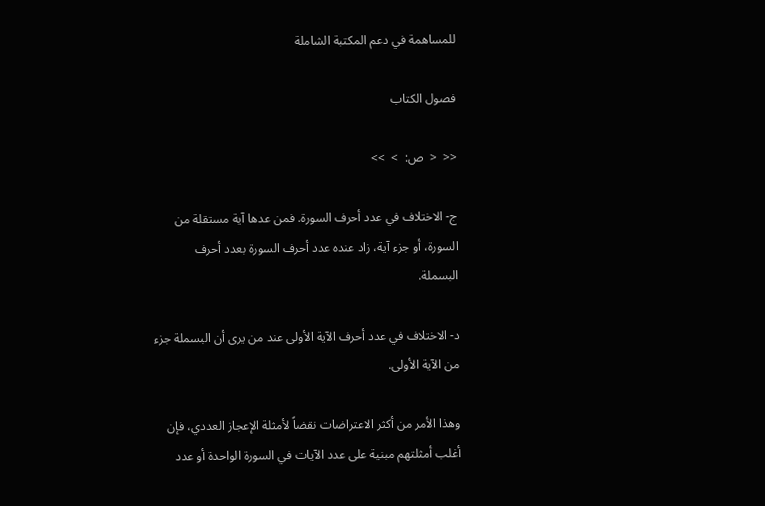للمساهمة في دعم المكتبة الشاملة

فصول الكتاب

<<  <  ص:  >  >>

ج- الاختلاف في عدد أحرف السورة. فمن عدها آية مستقلة من السورة، أو جزء آية، زاد عنده عدد أحرف السورة بعدد أحرف البسملة.

د- الاختلاف في عدد أحرف الآية الأولى عند من يرى أن البسملة جزء من الآية الأولى.

وهذا الأمر من أكثر الاعتراضات نقضاً لأمثلة الإعجاز العددي، فإن أغلب أمثلتهم مبنية على عدد الآيات في السورة الواحدة أو عدد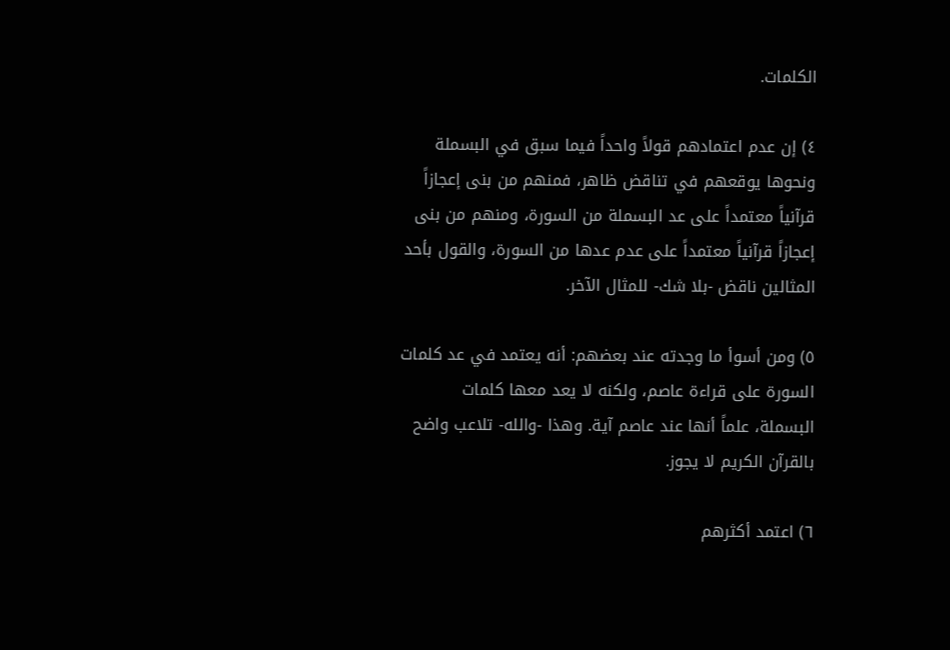الكلمات.

٤) إن عدم اعتمادهم قولاً واحداً فيما سبق في البسملة ونحوها يوقعهم في تناقض ظاهر، فمنهم من بنى إعجازاً قرآنياً معتمداً على عد البسملة من السورة، ومنهم من بنى إعجازاً قرآنياً معتمداً على عدم عدها من السورة، والقول بأحد المثالين ناقض -بلا شك- للمثال الآخر.

٥) ومن أسوأ ما وجدته عند بعضهم: أنه يعتمد في عد كلمات السورة على قراءة عاصم، ولكنه لا يعد معها كلمات البسملة، علماً أنها عند عاصم آية. وهذا -والله- تلاعب واضح بالقرآن الكريم لا يجوز.

٦) اعتمد أكثرهم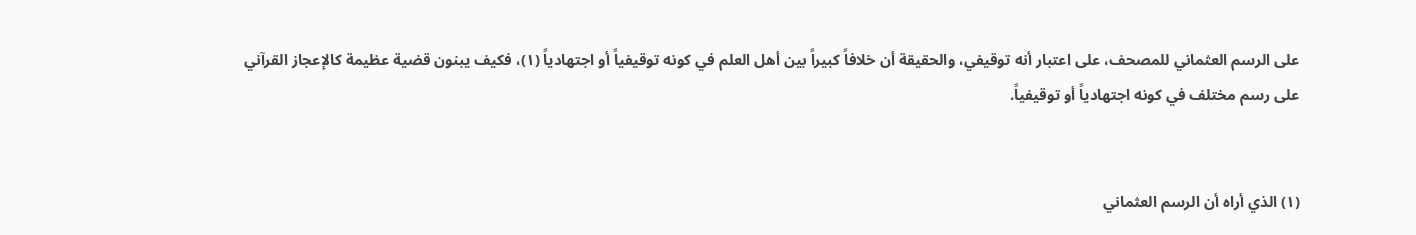على الرسم العثماني للمصحف، على اعتبار أنه توقيفي، والحقيقة أن خلافاً كبيراً بين أهل العلم في كونه توقيفياً أو اجتهادياً (١)، فكيف يبنون قضية عظيمة كالإعجاز القرآني على رسم مختلف في كونه اجتهادياً أو توقيفياً.


(١) الذي أراه أن الرسم العثماني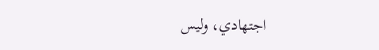اجتهادي، وليس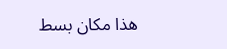هذا مكان بسط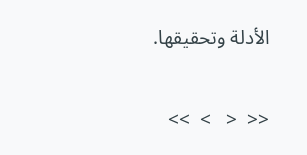الأدلة وتحقيقها.

<<  <   >  >>